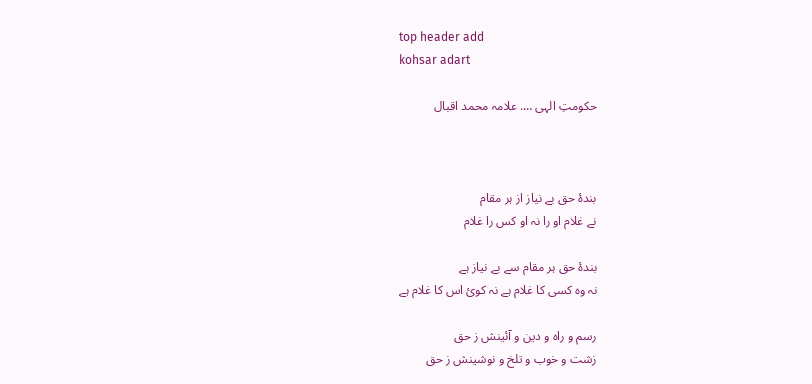top header add
kohsar adart

حکومتِ الہی …. علامہ محمد اقبال



بندۂ حق بے نیاز از ہر مقام
نے غلام او را نہ او کس را غلام

بندۂ حق ہر مقام سے بے نیاز ہے
نہ وہ کسی کا غلام ہے نہ کوئ اس کا غلام ہے

رسم و راہ و دین و آئینش ز حق
زشت و خوب و تلخ و نوشینش ز حق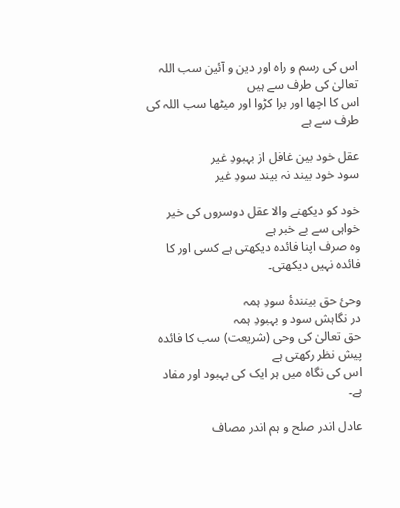اس کی رسم و راہ اور دین و آئین سب اللہ تعالیٰ کی طرف سے ہیں
اس کا اچھا اور برا کڑوا اور میٹھا سب اللہ کی طرف سے ہے

عقل خود بین غافل از بہبودِ غیر
سود خود بیند نہ بیند سودِ غیر

خود کو دیکھنے والا عقل دوسروں کی خیر خواہی سے بے خبر ہے
وہ صرف اپنا فائدہ دیکھتی ہے کسی اور کا فائدہ نہیں دیکھتی۔

وحئ حق بینندۂ سودِ ہمہ
در نگاہش سود و بہبودِ ہمہ
حق تعالیٰ کی وحی (شریعت) سب کا فائدہ پیش نظر رکھتی ہے
اس کی نگاہ میں ہر ایک کی بہبود اور مفاد ہے۔

عادل اندر صلح و ہم اندر مصاف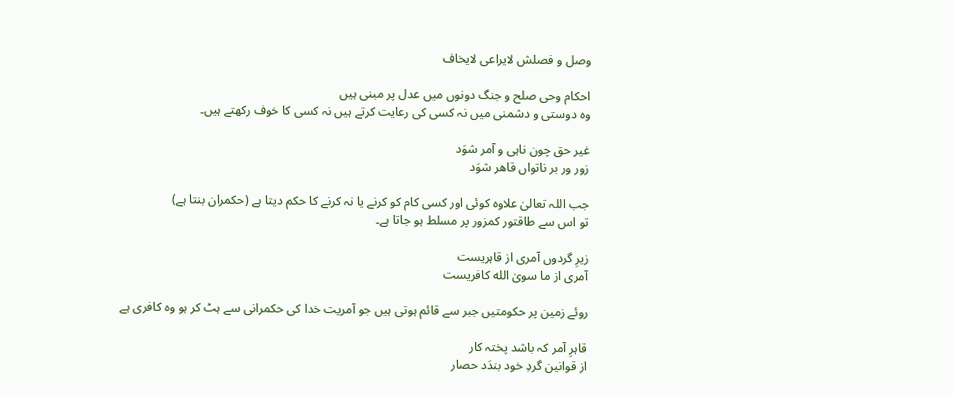وصل و فصلش لایراعی لایخاف

احکام وحی صلح و جنگ دونوں میں عدل پر مبنی ہیں
وہ دوستی و دشمنی میں نہ کسی کی رعایت کرتے ہیں نہ کسی کا خوف رکھتے ہیں۔

غیر حق چون ناہی و آمر شوَد
زور ور بر ناتواں قاھر شوَد

جب اللہ تعالیٰ علاوہ کوئی اور کسی کام کو کرنے یا نہ کرنے کا حکم دیتا ہے (حکمران بنتا ہے)
تو اس سے طاقتور کمزور پر مسلط ہو جاتا ہے۔

زیرِ گردوں آمری از قاہریست
آمری از ما سویٰ الله کافریست

روئے زمین پر حکومتیں جبر سے قائم ہوتی ہیں جو آمریت خدا کی حکمرانی سے ہٹ کر ہو وہ کافری ہے

قاہرِ آمر کہ باشد پختہ کار
از قوانین گردِ خود بندَد حصار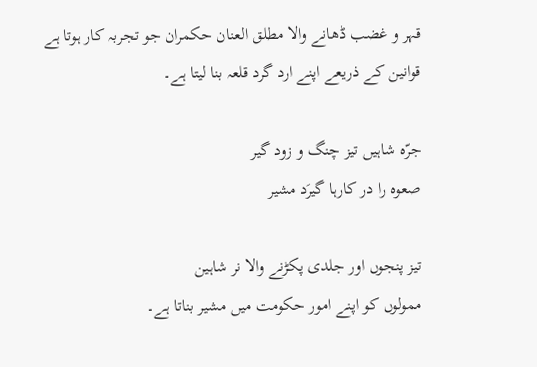قہر و غضب ڈھانے والا مطلق العنان حکمران جو تجربہ کار ہوتا ہے
قوانین کے ذریعے اپنے ارد گرد قلعہ بنا لیتا ہے۔

جرّہ شاہیں تیز چنگ و زود گیر
صعوہ را در کارہا گیرَد مشیر

تیز پنجوں اور جلدی پکڑنے والا نر شاہین
ممولوں کو اپنے امور حکومت میں مشیر بناتا ہے۔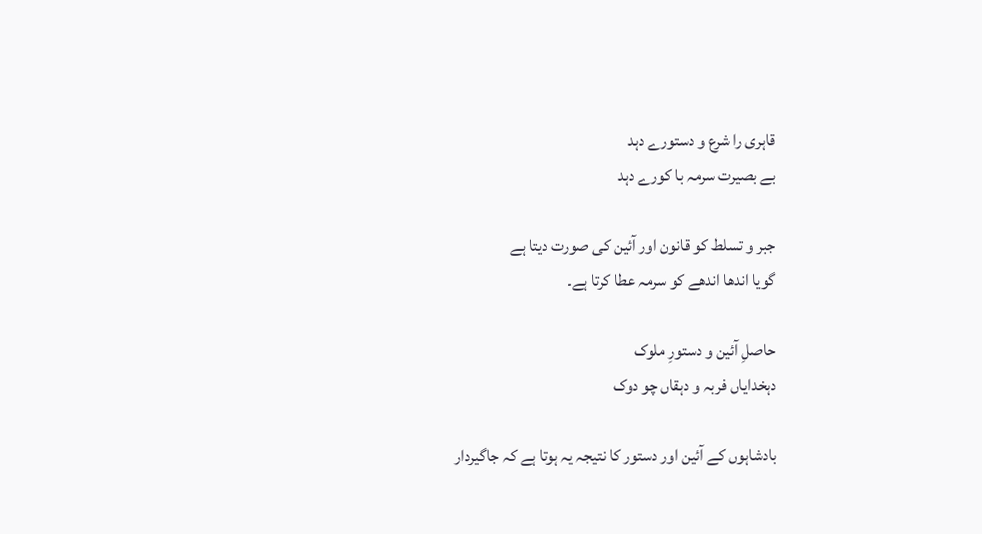قاہری را شرع و دستورے دہد
بے بصیرت سرمہ با کورے دہد

جبر و تسلط کو قانون اور آئین کی صورت دیتا ہے
گویا اندھا اندھے کو سرمہ عطا کرتا ہے۔

حاصلِ آئین و دستورِ ملوک
دہخدایاں فربہ و دہقاں چو دوک

بادشاہوں کے آئین اور دستور کا نتیجہ یہ ہوتا ہے کہ جاگیردار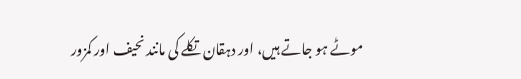موٹے ہو جاتے ہیں، اور دہقان تکلے کی مانند نحیف اور کمزور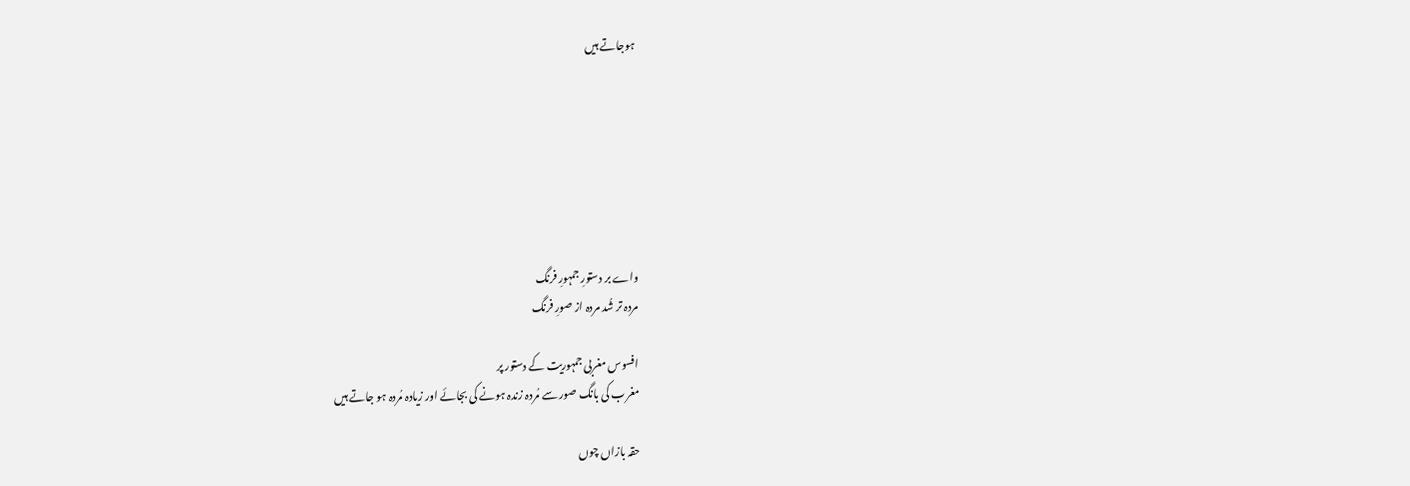ہوجاتے ہیں







واے بر دستورِ جمہورِ فرنگ
مردہ تر شُد مردہ از صورِ فرنگ

افسوس مغربی جمہوریت کے دستور پر
مغرب کی بانگ صور سے مُردہ زندہ ہونے کی بجائے اور زیادہ مُردہ ہو جاتے ہیں

حقہ بازاں چوں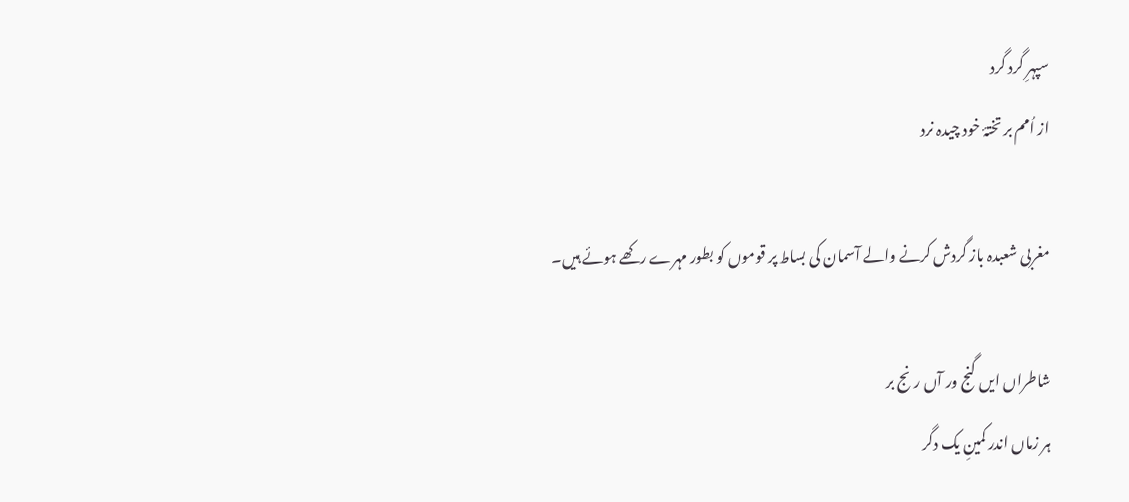سپہرِ گرد گرد
از اُمم بر تختۂ خود چیدہ نرد

مغربی شعبدہ باز گردش کرنے والے آسمان کی بساط پر قوموں کو بطور مہرے رکھے ہوئے ہیں۔

شاطراں ایں گنج ور آں رنج بر
ہر زماں اندر کمینِ یک دگر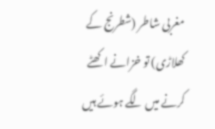مغربی شاطر (شطرنج کے کھلاڑی) تو خزانے اکھٹے کرنے میں لگے ہوئے ہیں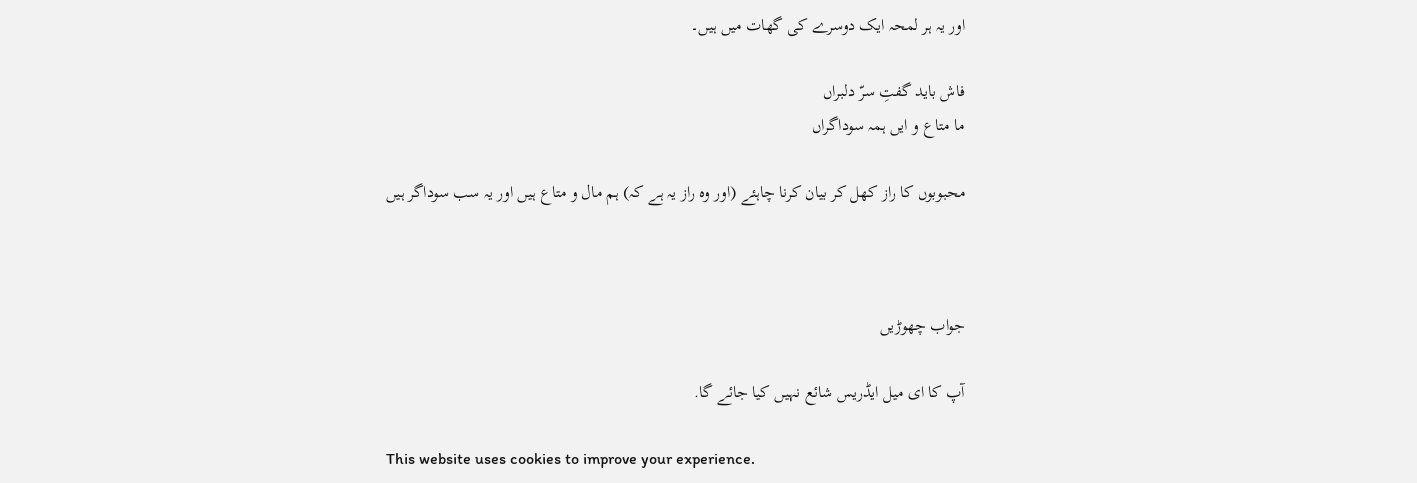اور یہ ہر لمحہ ایک دوسرے کی گھات میں ہیں۔

فاش باید گفتِ سرّ دلبراں
ما متاع و ایں ہمہ سوداگراں

محبوبوں کا راز کھل کر بیان کرنا چاہئے (اور وہ راز یہ ہے کہ) ہم مال و متاع ہیں اور یہ سب سوداگر ہیں



جواب چھوڑیں

آپ کا ای میل ایڈریس شائع نہیں کیا جائے گا.

This website uses cookies to improve your experience.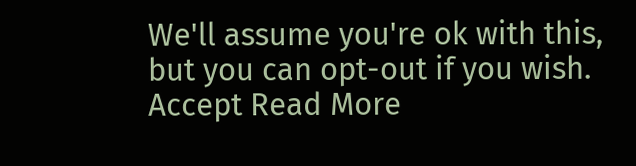We'll assume you're ok with this, but you can opt-out if you wish. Accept Read More